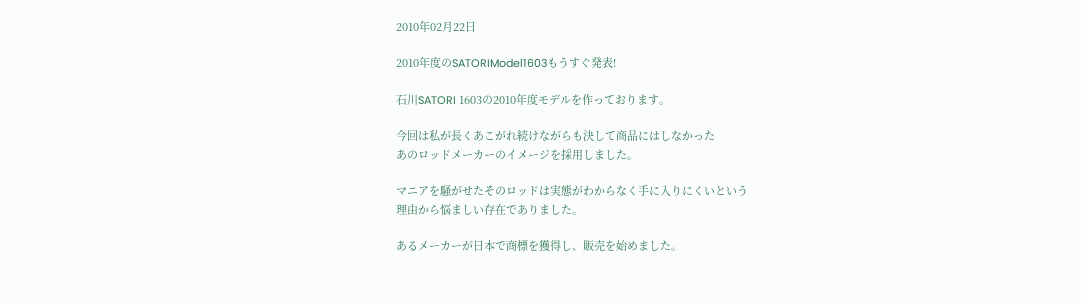2010年02月22日

2010年度のSATORIModel1603もうすぐ発表!

石川SATORI 1603の2010年度モデルを作っております。

今回は私が長くあこがれ続けながらも決して商品にはしなかった
あのロッドメーカーのイメージを採用しました。

マニアを騒がせたそのロッドは実態がわからなく手に入りにくいという
理由から悩ましい存在でありました。

あるメーカーが日本で商標を獲得し、販売を始めました。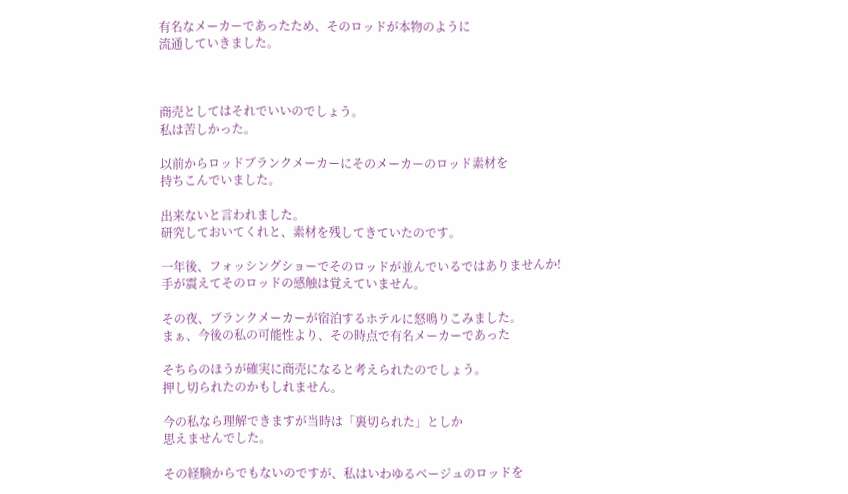有名なメーカーであったため、そのロッドが本物のように
流通していきました。



商売としてはそれでいいのでしょう。
私は苦しかった。

以前からロッドブランクメーカーにそのメーカーのロッド素材を
持ちこんでいました。

出来ないと言われました。
研究しておいてくれと、素材を残してきていたのです。

一年後、フォッシングショーでそのロッドが並んでいるではありませんか!
手が震えてそのロッドの感触は覚えていません。

その夜、ブランクメーカーが宿泊するホテルに怒鳴りこみました。
まぁ、今後の私の可能性より、その時点で有名メーカーであった

そちらのほうが確実に商売になると考えられたのでしょう。
押し切られたのかもしれません。

今の私なら理解できますが当時は「裏切られた」としか
思えませんでした。

その経験からでもないのですが、私はいわゆるベージュのロッドを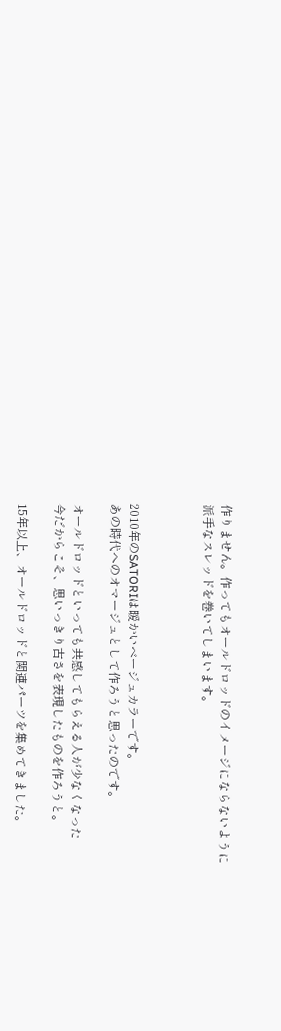作りません。作ってもオールドロッドのイメージにならないように
派手なスレッドを巻いてしまいます。



2010年のSATORIは暖かいベージュカラーです。
あの時代へのオマージュとして作ろうと思ったのです。

オールドロッドといっても共感してもらえる人が少なくなった
今だからこそ、思いっきり古さを表現したものを作ろうと。

15年以上、オールドロッドと関連パーツを集めてきました。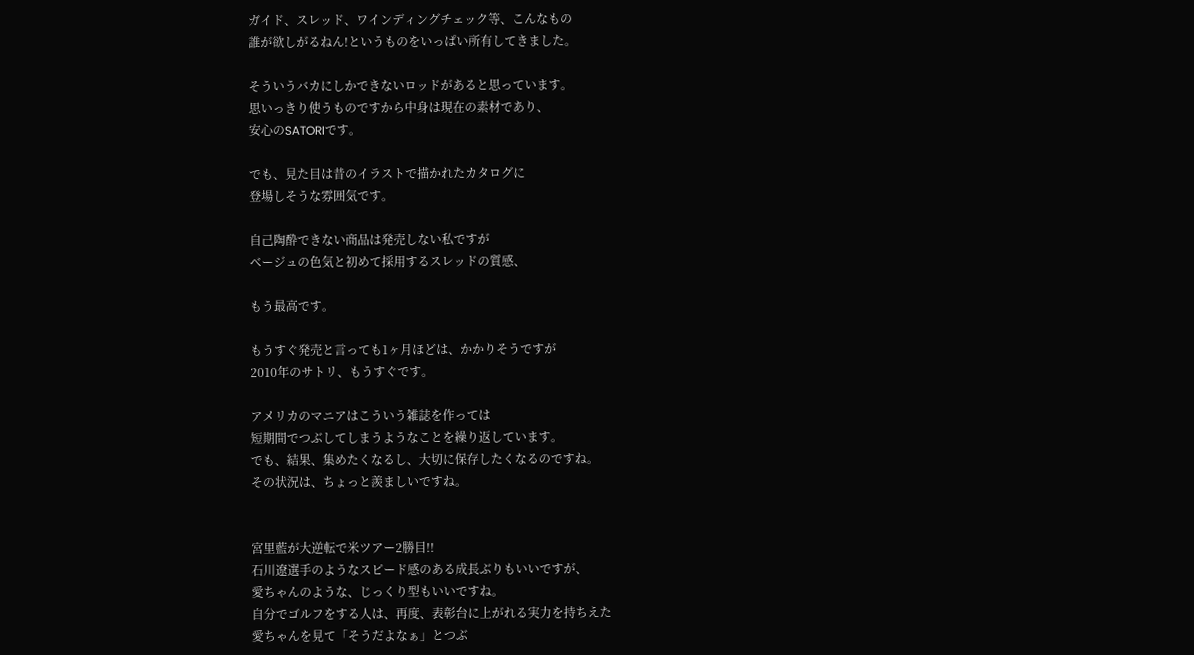ガイド、スレッド、ワインディングチェック等、こんなもの
誰が欲しがるねん!というものをいっぱい所有してきました。

そういうバカにしかできないロッドがあると思っています。
思いっきり使うものですから中身は現在の素材であり、
安心のSATORIです。

でも、見た目は昔のイラストで描かれたカタログに
登場しそうな雰囲気です。

自己陶酔できない商品は発売しない私ですが
ベージュの色気と初めて採用するスレッドの質感、

もう最高です。

もうすぐ発売と言っても1ヶ月ほどは、かかりそうですが
2010年のサトリ、もうすぐです。

アメリカのマニアはこういう雑誌を作っては
短期間でつぶしてしまうようなことを繰り返しています。
でも、結果、集めたくなるし、大切に保存したくなるのですね。
その状況は、ちょっと羨ましいですね。


宮里藍が大逆転で米ツアー2勝目!!
石川遼選手のようなスピード感のある成長ぶりもいいですが、
愛ちゃんのような、じっくり型もいいですね。
自分でゴルフをする人は、再度、表彰台に上がれる実力を持ちえた
愛ちゃんを見て「そうだよなぁ」とつぶ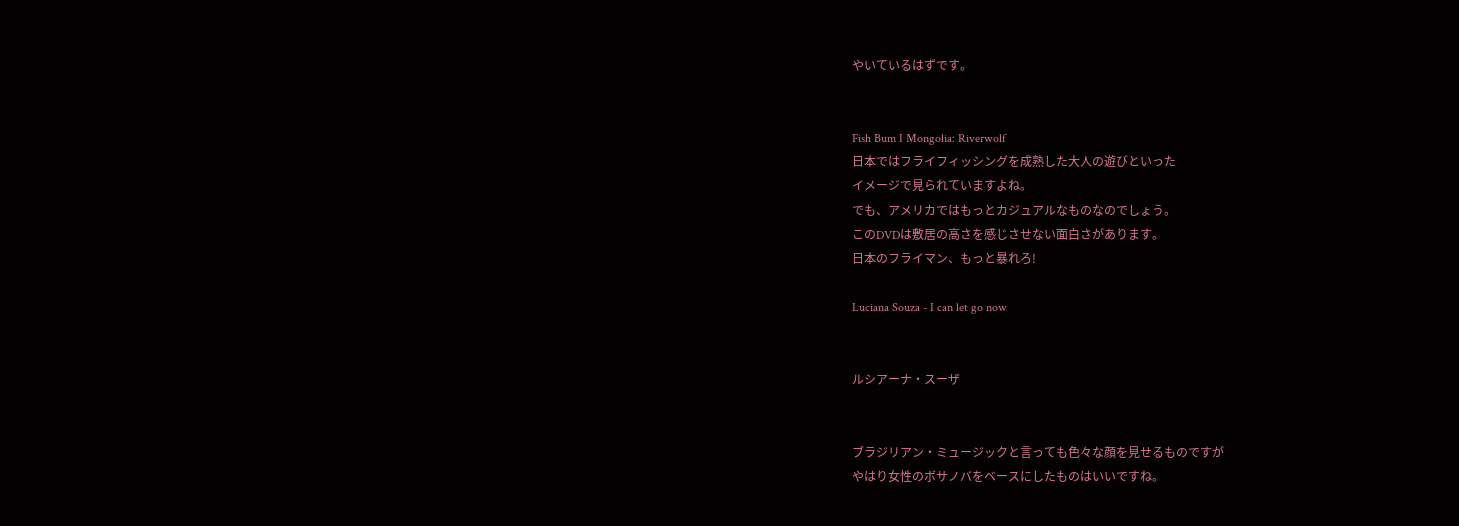やいているはずです。


Fish Bum I Mongolia: Riverwolf
日本ではフライフィッシングを成熟した大人の遊びといった
イメージで見られていますよね。
でも、アメリカではもっとカジュアルなものなのでしょう。
このDVDは敷居の高さを感じさせない面白さがあります。
日本のフライマン、もっと暴れろ!

Luciana Souza - I can let go now


ルシアーナ・スーザ


ブラジリアン・ミュージックと言っても色々な顔を見せるものですが
やはり女性のボサノバをベースにしたものはいいですね。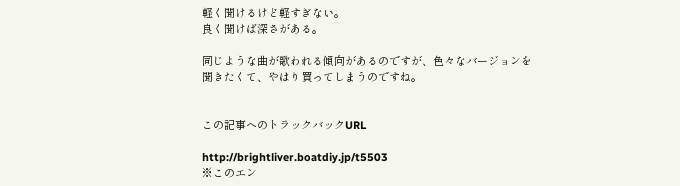軽く聞けるけど軽すぎない。
良く聞けば深さがある。

同じような曲が歌われる傾向があるのですが、色々なバージョンを
聞きたくて、やはり買ってしまうのですね。


この記事へのトラックバックURL

http://brightliver.boatdiy.jp/t5503
※このエン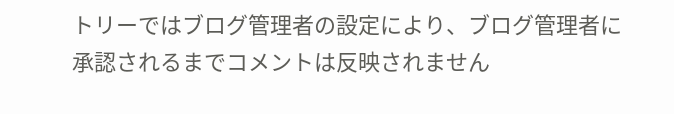トリーではブログ管理者の設定により、ブログ管理者に承認されるまでコメントは反映されません